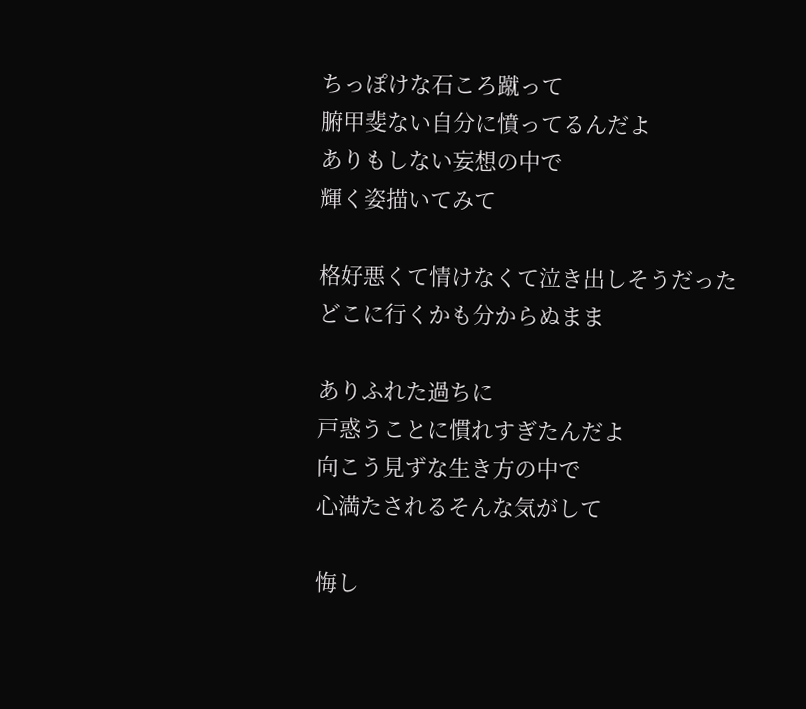ちっぽけな石ころ蹴って
腑甲斐ない自分に憤ってるんだよ
ありもしない妄想の中で
輝く姿描いてみて

格好悪くて情けなくて泣き出しそうだった
どこに行くかも分からぬまま

ありふれた過ちに
戸惑うことに慣れすぎたんだよ
向こう見ずな生き方の中で
心満たされるそんな気がして

悔し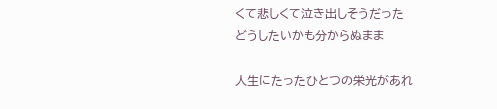くて悲しくて泣き出しそうだった
どうしたいかも分からぬまま

人生にたったひとつの栄光があれ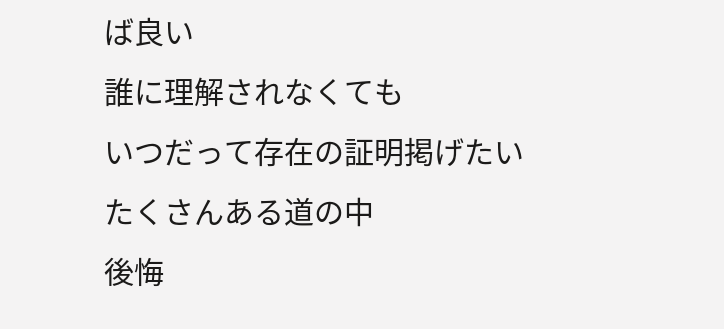ば良い
誰に理解されなくても
いつだって存在の証明掲げたい
たくさんある道の中
後悔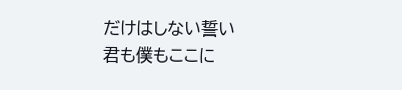だけはしない誓い
君も僕もここに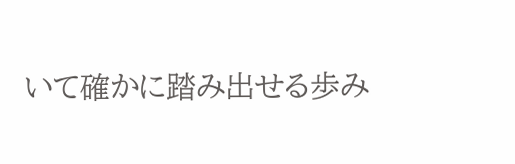いて確かに踏み出せる歩み